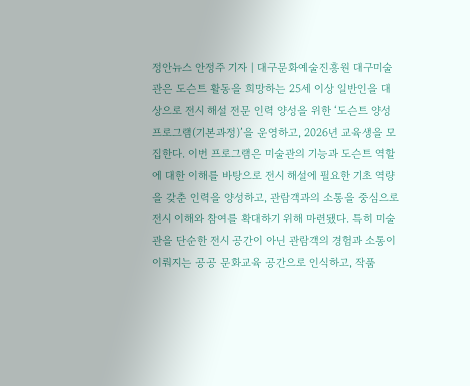정안뉴스 안정주 기자 | 대구문화예술진흥원 대구미술관은 도슨트 활동을 희망하는 25세 이상 일반인을 대상으로 전시 해설 전문 인력 양성을 위한 ‘도슨트 양성 프로그램(기본과정)’을 운영하고, 2026년 교육생을 모집한다. 이번 프로그램은 미술관의 기능과 도슨트 역할에 대한 이해를 바탕으로 전시 해설에 필요한 기초 역량을 갖춘 인력을 양성하고, 관람객과의 소통을 중심으로 전시 이해와 참여를 확대하기 위해 마련됐다. 특히 미술관을 단순한 전시 공간이 아닌 관람객의 경험과 소통이 이뤄지는 공공 문화교육 공간으로 인식하고, 작품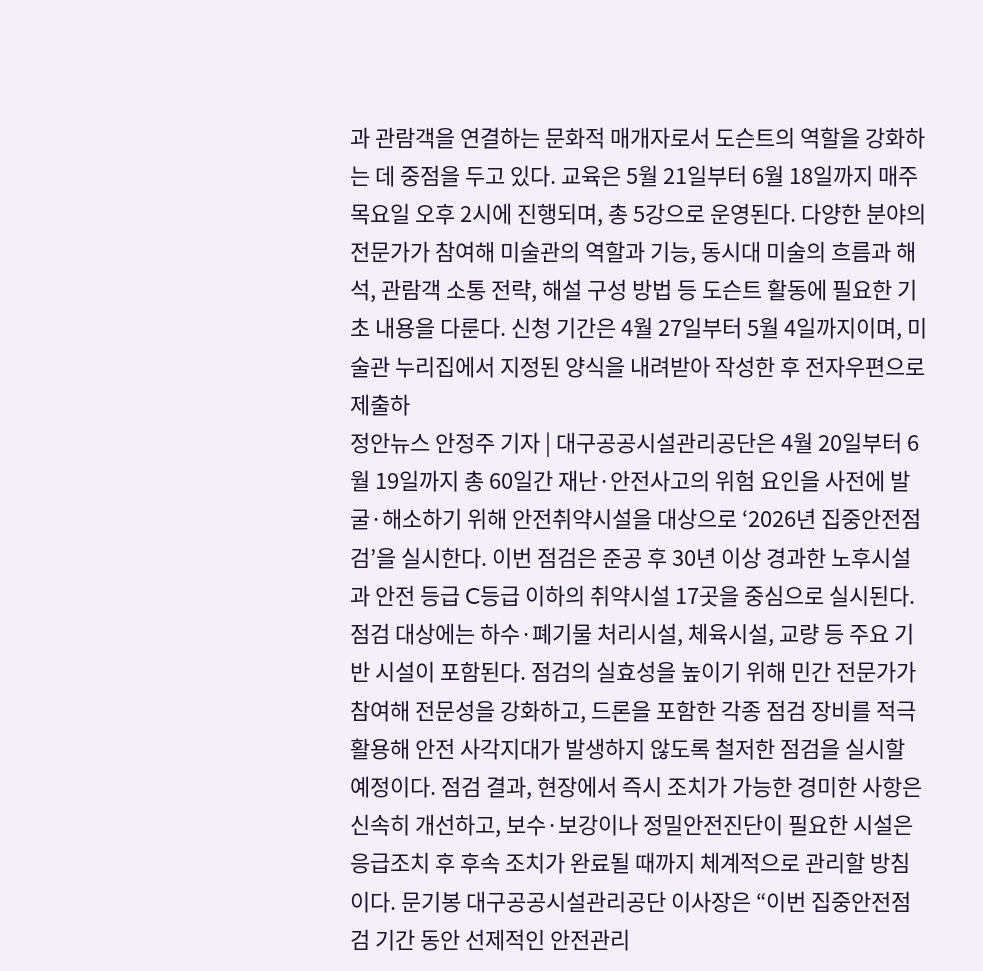과 관람객을 연결하는 문화적 매개자로서 도슨트의 역할을 강화하는 데 중점을 두고 있다. 교육은 5월 21일부터 6월 18일까지 매주 목요일 오후 2시에 진행되며, 총 5강으로 운영된다. 다양한 분야의 전문가가 참여해 미술관의 역할과 기능, 동시대 미술의 흐름과 해석, 관람객 소통 전략, 해설 구성 방법 등 도슨트 활동에 필요한 기초 내용을 다룬다. 신청 기간은 4월 27일부터 5월 4일까지이며, 미술관 누리집에서 지정된 양식을 내려받아 작성한 후 전자우편으로 제출하
정안뉴스 안정주 기자 | 대구공공시설관리공단은 4월 20일부터 6월 19일까지 총 60일간 재난·안전사고의 위험 요인을 사전에 발굴·해소하기 위해 안전취약시설을 대상으로 ‘2026년 집중안전점검’을 실시한다. 이번 점검은 준공 후 30년 이상 경과한 노후시설과 안전 등급 C등급 이하의 취약시설 17곳을 중심으로 실시된다. 점검 대상에는 하수·폐기물 처리시설, 체육시설, 교량 등 주요 기반 시설이 포함된다. 점검의 실효성을 높이기 위해 민간 전문가가 참여해 전문성을 강화하고, 드론을 포함한 각종 점검 장비를 적극 활용해 안전 사각지대가 발생하지 않도록 철저한 점검을 실시할 예정이다. 점검 결과, 현장에서 즉시 조치가 가능한 경미한 사항은 신속히 개선하고, 보수·보강이나 정밀안전진단이 필요한 시설은 응급조치 후 후속 조치가 완료될 때까지 체계적으로 관리할 방침이다. 문기봉 대구공공시설관리공단 이사장은 “이번 집중안전점검 기간 동안 선제적인 안전관리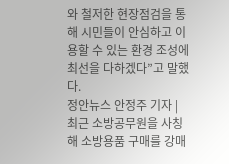와 철저한 현장점검을 통해 시민들이 안심하고 이용할 수 있는 환경 조성에 최선을 다하겠다”고 말했다.
정안뉴스 안정주 기자 | 최근 소방공무원을 사칭해 소방용품 구매를 강매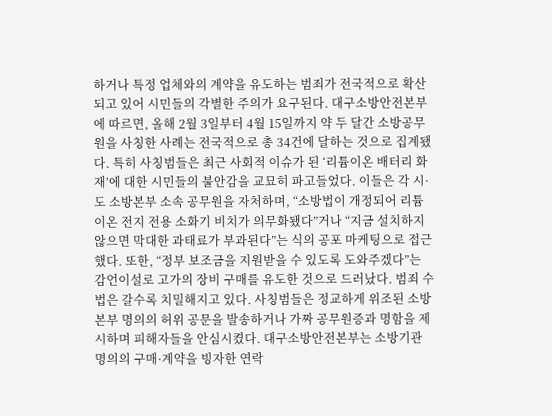하거나 특정 업체와의 계약을 유도하는 범죄가 전국적으로 확산되고 있어 시민들의 각별한 주의가 요구된다. 대구소방안전본부에 따르면, 올해 2월 3일부터 4월 15일까지 약 두 달간 소방공무원을 사칭한 사례는 전국적으로 총 34건에 달하는 것으로 집계됐다. 특히 사칭범들은 최근 사회적 이슈가 된 ‘리튬이온 배터리 화재’에 대한 시민들의 불안감을 교묘히 파고들었다. 이들은 각 시·도 소방본부 소속 공무원을 자처하며, “소방법이 개정되어 리튬이온 전지 전용 소화기 비치가 의무화됐다”거나 “지금 설치하지 않으면 막대한 과태료가 부과된다”는 식의 공포 마케팅으로 접근했다. 또한, “정부 보조금을 지원받을 수 있도록 도와주겠다”는 감언이설로 고가의 장비 구매를 유도한 것으로 드러났다. 범죄 수법은 갈수록 치밀해지고 있다. 사칭범들은 정교하게 위조된 소방본부 명의의 허위 공문을 발송하거나 가짜 공무원증과 명함을 제시하며 피해자들을 안심시켰다. 대구소방안전본부는 소방기관 명의의 구매·계약을 빙자한 연락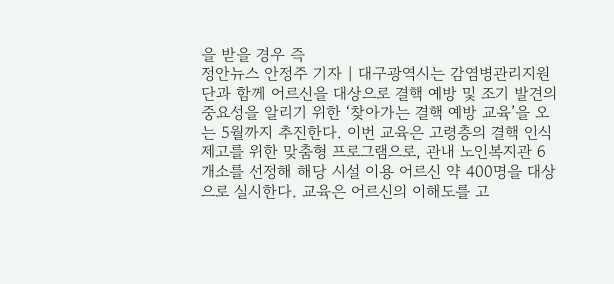을 받을 경우 즉
정안뉴스 안정주 기자 | 대구광역시는 감염병관리지원단과 함께 어르신을 대상으로 결핵 예방 및 조기 발견의 중요성을 알리기 위한 ‘찾아가는 결핵 예방 교육’을 오는 5월까지 추진한다. 이번 교육은 고령층의 결핵 인식 제고를 위한 맞춤형 프로그램으로, 관내 노인복지관 6개소를 선정해 해당 시설 이용 어르신 약 400명을 대상으로 실시한다. 교육은 어르신의 이해도를 고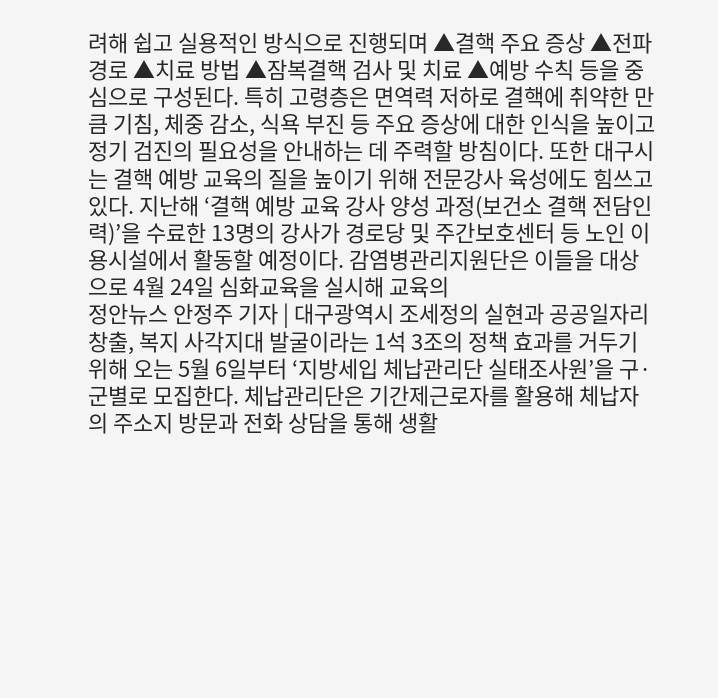려해 쉽고 실용적인 방식으로 진행되며 ▲결핵 주요 증상 ▲전파 경로 ▲치료 방법 ▲잠복결핵 검사 및 치료 ▲예방 수칙 등을 중심으로 구성된다. 특히 고령층은 면역력 저하로 결핵에 취약한 만큼 기침, 체중 감소, 식욕 부진 등 주요 증상에 대한 인식을 높이고 정기 검진의 필요성을 안내하는 데 주력할 방침이다. 또한 대구시는 결핵 예방 교육의 질을 높이기 위해 전문강사 육성에도 힘쓰고 있다. 지난해 ‘결핵 예방 교육 강사 양성 과정(보건소 결핵 전담인력)’을 수료한 13명의 강사가 경로당 및 주간보호센터 등 노인 이용시설에서 활동할 예정이다. 감염병관리지원단은 이들을 대상으로 4월 24일 심화교육을 실시해 교육의
정안뉴스 안정주 기자 | 대구광역시 조세정의 실현과 공공일자리 창출, 복지 사각지대 발굴이라는 1석 3조의 정책 효과를 거두기 위해 오는 5월 6일부터 ‘지방세입 체납관리단 실태조사원’을 구·군별로 모집한다. 체납관리단은 기간제근로자를 활용해 체납자의 주소지 방문과 전화 상담을 통해 생활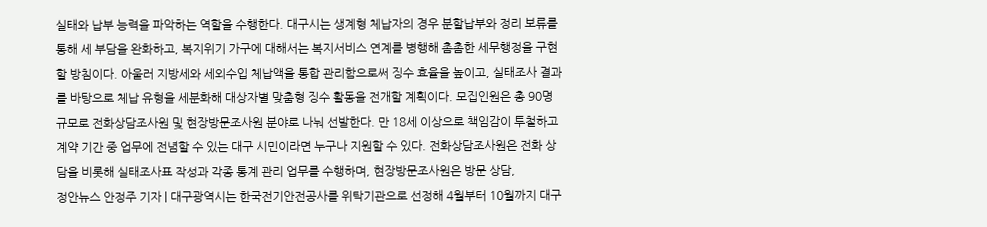실태와 납부 능력을 파악하는 역할을 수행한다. 대구시는 생계형 체납자의 경우 분할납부와 정리 보류를 통해 세 부담을 완화하고, 복지위기 가구에 대해서는 복지서비스 연계를 병행해 촘촘한 세무행정을 구현할 방침이다. 아울러 지방세와 세외수입 체납액을 통합 관리함으로써 징수 효율을 높이고, 실태조사 결과를 바탕으로 체납 유형을 세분화해 대상자별 맞춤형 징수 활동을 전개할 계획이다. 모집인원은 총 90명 규모로 전화상담조사원 및 현장방문조사원 분야로 나눠 선발한다. 만 18세 이상으로 책임감이 투철하고 계약 기간 중 업무에 전념할 수 있는 대구 시민이라면 누구나 지원할 수 있다. 전화상담조사원은 전화 상담을 비롯해 실태조사표 작성과 각종 통계 관리 업무를 수행하며, 현장방문조사원은 방문 상담,
정안뉴스 안정주 기자 | 대구광역시는 한국전기안전공사를 위탁기관으로 선정해 4월부터 10월까지 대구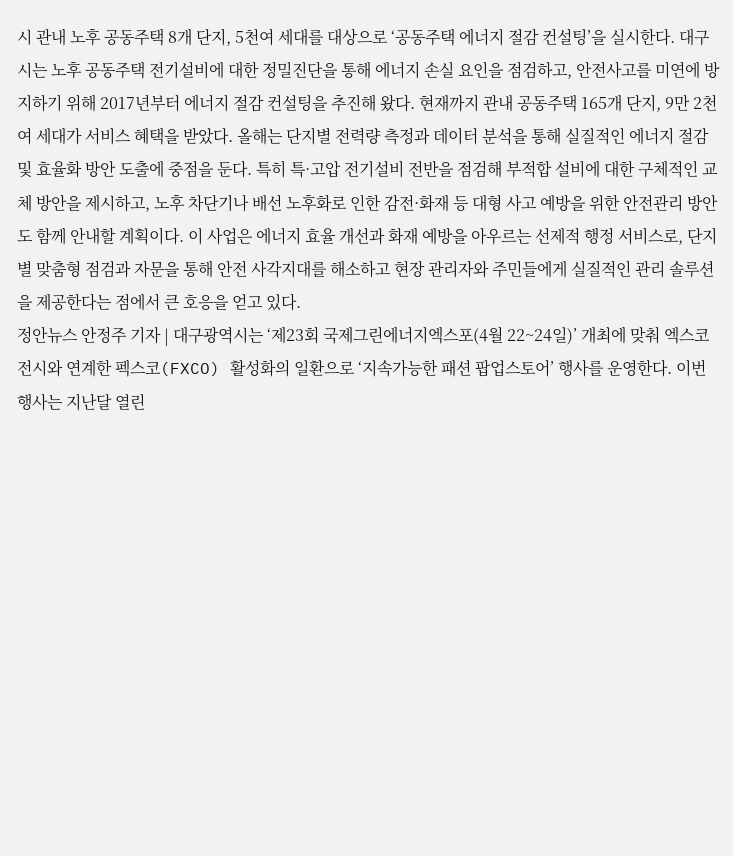시 관내 노후 공동주택 8개 단지, 5천여 세대를 대상으로 ‘공동주택 에너지 절감 컨설팅’을 실시한다. 대구시는 노후 공동주택 전기설비에 대한 정밀진단을 통해 에너지 손실 요인을 점검하고, 안전사고를 미연에 방지하기 위해 2017년부터 에너지 절감 컨설팅을 추진해 왔다. 현재까지 관내 공동주택 165개 단지, 9만 2천여 세대가 서비스 혜택을 받았다. 올해는 단지별 전력량 측정과 데이터 분석을 통해 실질적인 에너지 절감 및 효율화 방안 도출에 중점을 둔다. 특히 특·고압 전기설비 전반을 점검해 부적합 설비에 대한 구체적인 교체 방안을 제시하고, 노후 차단기나 배선 노후화로 인한 감전·화재 등 대형 사고 예방을 위한 안전관리 방안도 함께 안내할 계획이다. 이 사업은 에너지 효율 개선과 화재 예방을 아우르는 선제적 행정 서비스로, 단지별 맞춤형 점검과 자문을 통해 안전 사각지대를 해소하고 현장 관리자와 주민들에게 실질적인 관리 솔루션을 제공한다는 점에서 큰 호응을 얻고 있다.
정안뉴스 안정주 기자 | 대구광역시는 ‘제23회 국제그린에너지엑스포(4월 22~24일)’ 개최에 맞춰 엑스코 전시와 연계한 펙스코(FXCO) 활성화의 일환으로 ‘지속가능한 패션 팝업스토어’ 행사를 운영한다. 이번 행사는 지난달 열린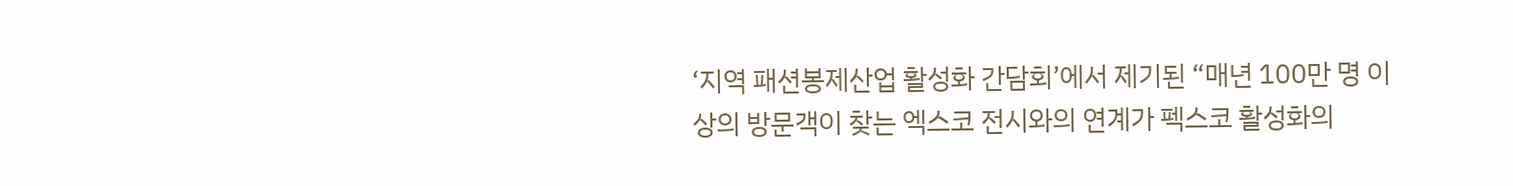‘지역 패션봉제산업 활성화 간담회’에서 제기된 “매년 100만 명 이상의 방문객이 찾는 엑스코 전시와의 연계가 펙스코 활성화의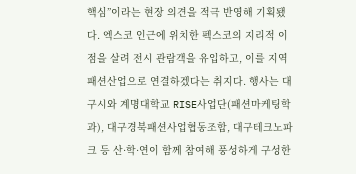핵심”이라는 현장 의견을 적극 반영해 기획됐다. 엑스코 인근에 위치한 펙스코의 지리적 이점을 살려 전시 관람객을 유입하고, 이를 지역 패션산업으로 연결하겠다는 취지다. 행사는 대구시와 계명대학교 RISE사업단(패션마케팅학과), 대구경북패션사업협동조합, 대구테크노파크 등 산·학·연이 함께 참여해 풍성하게 구성한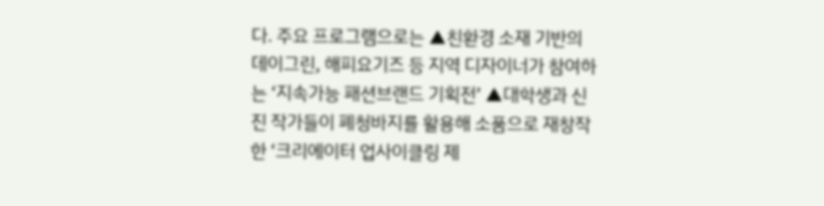다. 주요 프로그램으로는 ▲친환경 소재 기반의 데이그린, 해피요기즈 등 지역 디자이너가 참여하는 ‘지속가능 패션브랜드 기획전’ ▲대학생과 신진 작가들이 폐청바지를 활용해 소품으로 재창작한 ‘크리에이터 업사이클링 제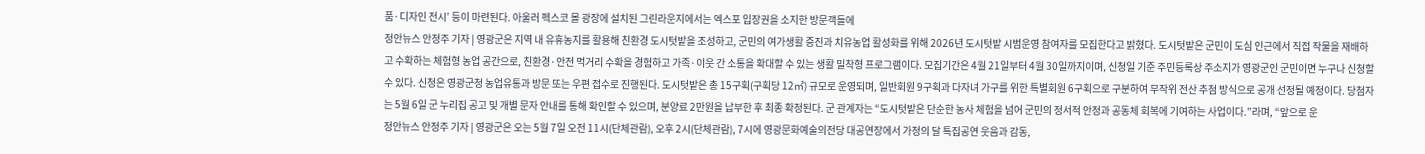품·디자인 전시’ 등이 마련된다. 아울러 펙스코 몰 광장에 설치된 그린라운지에서는 엑스포 입장권을 소지한 방문객들에
정안뉴스 안정주 기자 | 영광군은 지역 내 유휴농지를 활용해 친환경 도시텃밭을 조성하고, 군민의 여가생활 증진과 치유농업 활성화를 위해 2026년 도시텃밭 시범운영 참여자를 모집한다고 밝혔다. 도시텃밭은 군민이 도심 인근에서 직접 작물을 재배하고 수확하는 체험형 농업 공간으로, 친환경·안전 먹거리 수확을 경험하고 가족·이웃 간 소통을 확대할 수 있는 생활 밀착형 프로그램이다. 모집기간은 4월 21일부터 4월 30일까지이며, 신청일 기준 주민등록상 주소지가 영광군인 군민이면 누구나 신청할 수 있다. 신청은 영광군청 농업유통과 방문 또는 우편 접수로 진행된다. 도시텃밭은 총 15구획(구획당 12㎡) 규모로 운영되며, 일반회원 9구획과 다자녀 가구를 위한 특별회원 6구획으로 구분하여 무작위 전산 추첨 방식으로 공개 선정될 예정이다. 당첨자는 5월 6일 군 누리집 공고 및 개별 문자 안내를 통해 확인할 수 있으며, 분양료 2만원을 납부한 후 최종 확정된다. 군 관계자는 “도시텃밭은 단순한 농사 체험을 넘어 군민의 정서적 안정과 공동체 회복에 기여하는 사업이다.”라며, “앞으로 운
정안뉴스 안정주 기자 | 영광군은 오는 5월 7일 오전 11시(단체관람), 오후 2시(단체관람), 7시에 영광문화예술의전당 대공연장에서 가정의 달 특집공연 웃음과 감동,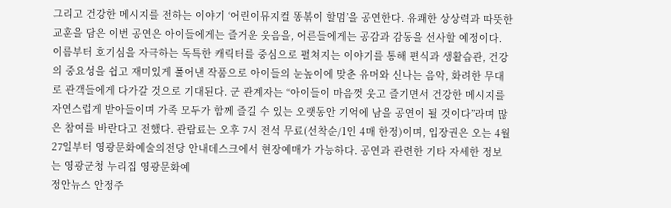그리고 건강한 메시지를 전하는 이야기 ‘어린이뮤지컬 똥볶이 할멈’을 공연한다. 유쾌한 상상력과 따뜻한 교훈을 담은 이번 공연은 아이들에게는 즐거운 웃음을, 어른들에게는 공감과 감동을 선사할 예정이다. 이름부터 호기심을 자극하는 독특한 캐릭터를 중심으로 펼쳐지는 이야기를 통해 편식과 생활습관, 건강의 중요성을 쉽고 재미있게 풀어낸 작품으로 아이들의 눈높이에 맞춘 유머와 신나는 음악, 화려한 무대로 관객들에게 다가갈 것으로 기대된다. 군 관계자는 “아이들이 마음껏 웃고 즐기면서 건강한 메시지를 자연스럽게 받아들이며 가족 모두가 함께 즐길 수 있는 오랫동안 기억에 남을 공연이 될 것이다”라며 많은 참여를 바란다고 전했다. 관람료는 오후 7시 전석 무료(선착순/1인 4매 한정)이며, 입장권은 오는 4월 27일부터 영광문화예술의전당 안내데스크에서 현장예매가 가능하다. 공연과 관련한 기타 자세한 정보는 영광군청 누리집 영광문화예
정안뉴스 안정주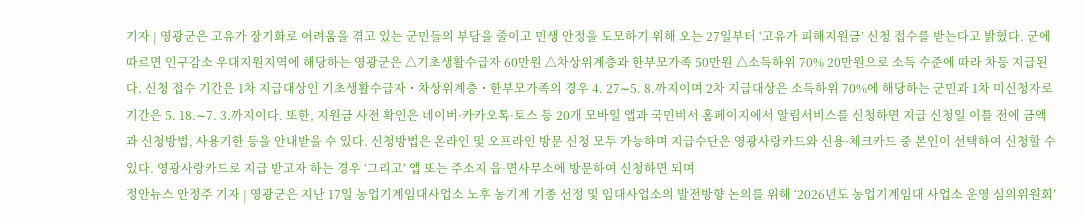기자 | 영광군은 고유가 장기화로 어려움을 겪고 있는 군민들의 부담을 줄이고 민생 안정을 도모하기 위해 오는 27일부터 ‘고유가 피해지원금’ 신청 접수를 받는다고 밝혔다. 군에 따르면 인구감소 우대지원지역에 해당하는 영광군은 △기초생활수급자 60만원 △차상위계층과 한부모가족 50만원 △소득하위 70% 20만원으로 소득 수준에 따라 차등 지급된다. 신청 접수 기간은 1차 지급대상인 기초생활수급자・차상위계층・한부모가족의 경우 4. 27∼5. 8.까지이며 2차 지급대상은 소득하위 70%에 해당하는 군민과 1차 미신청자로 기간은 5. 18.∼7. 3.까지이다. 또한, 지원금 사전 확인은 네이버·카카오톡·토스 등 20개 모바일 앱과 국민비서 홈페이지에서 알림서비스를 신청하면 지급 신청일 이틀 전에 금액과 신청방법, 사용기한 등을 안내받을 수 있다. 신청방법은 온라인 및 오프라인 방문 신청 모두 가능하며 지급수단은 영광사랑카드와 신용·체크카드 중 본인이 선택하여 신청할 수 있다. 영광사랑카드로 지급 받고자 하는 경우 ‘그리고’ 앱 또는 주소지 읍·면사무소에 방문하여 신청하면 되며
정안뉴스 안정주 기자 | 영광군은 지난 17일 농업기계임대사업소 노후 농기계 기종 선정 및 임대사업소의 발전방향 논의를 위해 ‘2026년도 농업기계임대 사업소 운영 심의위원회’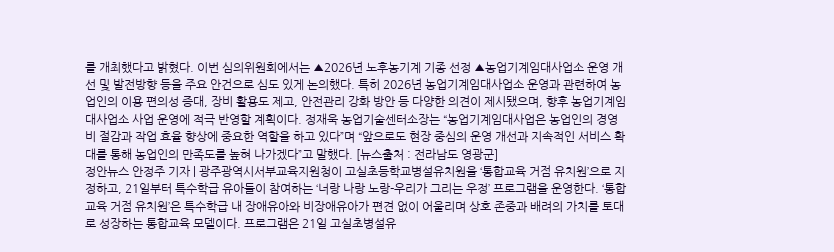를 개최했다고 밝혔다. 이번 심의위원회에서는 ▲2026년 노후농기계 기종 선정 ▲농업기계임대사업소 운영 개선 및 발전방향 등을 주요 안건으로 심도 있게 논의했다. 특히 2026년 농업기계임대사업소 운영과 관련하여 농업인의 이용 편의성 증대, 장비 활용도 제고, 안전관리 강화 방안 등 다양한 의견이 제시됐으며, 향후 농업기계임대사업소 사업 운영에 적극 반영할 계획이다. 정재욱 농업기술센터소장는 “농업기계임대사업은 농업인의 경영비 절감과 작업 효율 향상에 중요한 역할을 하고 있다”며 “앞으로도 현장 중심의 운영 개선과 지속적인 서비스 확대를 통해 농업인의 만족도를 높혀 나가겠다”고 말했다. [뉴스출처 : 전라남도 영광군]
정안뉴스 안정주 기자 | 광주광역시서부교육지원청이 고실초등학교병설유치원을 ‘통합교육 거점 유치원’으로 지정하고, 21일부터 특수학급 유아들이 참여하는 ‘너랑 나랑 노랑-우리가 그리는 우정’ 프로그램을 운영한다. ‘통합교육 거점 유치원’은 특수학급 내 장애유아와 비장애유아가 편견 없이 어울리며 상호 존중과 배려의 가치를 토대로 성장하는 통합교육 모델이다. 프로그램은 21일 고실초병설유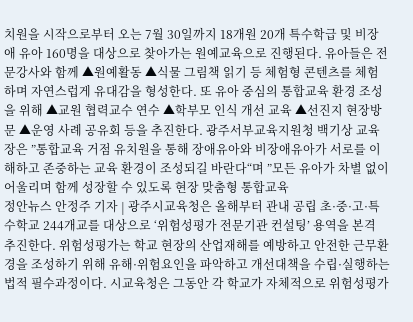치원을 시작으로부터 오는 7월 30일까지 18개원 20개 특수학급 및 비장애 유아 160명을 대상으로 찾아가는 원예교육으로 진행된다. 유아들은 전문강사와 함께 ▲원예활동 ▲식물 그림책 읽기 등 체험형 콘텐츠를 체험하며 자연스럽게 유대감을 형성한다. 또 유아 중심의 통합교육 환경 조성을 위해 ▲교원 협력교수 연수 ▲학부모 인식 개선 교육 ▲선진지 현장방문 ▲운영 사례 공유회 등을 추진한다. 광주서부교육지원청 백기상 교육장은 ”통합교육 거점 유치원을 통해 장애유아와 비장애유아가 서로를 이해하고 존중하는 교육 환경이 조성되길 바란다“며 ”모든 유아가 차별 없이 어울리며 함께 성장할 수 있도록 현장 맞춤형 통합교육
정안뉴스 안정주 기자 | 광주시교육청은 올해부터 관내 공립 초·중·고·특수학교 244개교를 대상으로 ‘위험성평가 전문기관 컨설팅’ 용역을 본격 추진한다. 위험성평가는 학교 현장의 산업재해를 예방하고 안전한 근무환경을 조성하기 위해 유해·위험요인을 파악하고 개선대책을 수립·실행하는 법적 필수과정이다. 시교육청은 그동안 각 학교가 자체적으로 위험성평가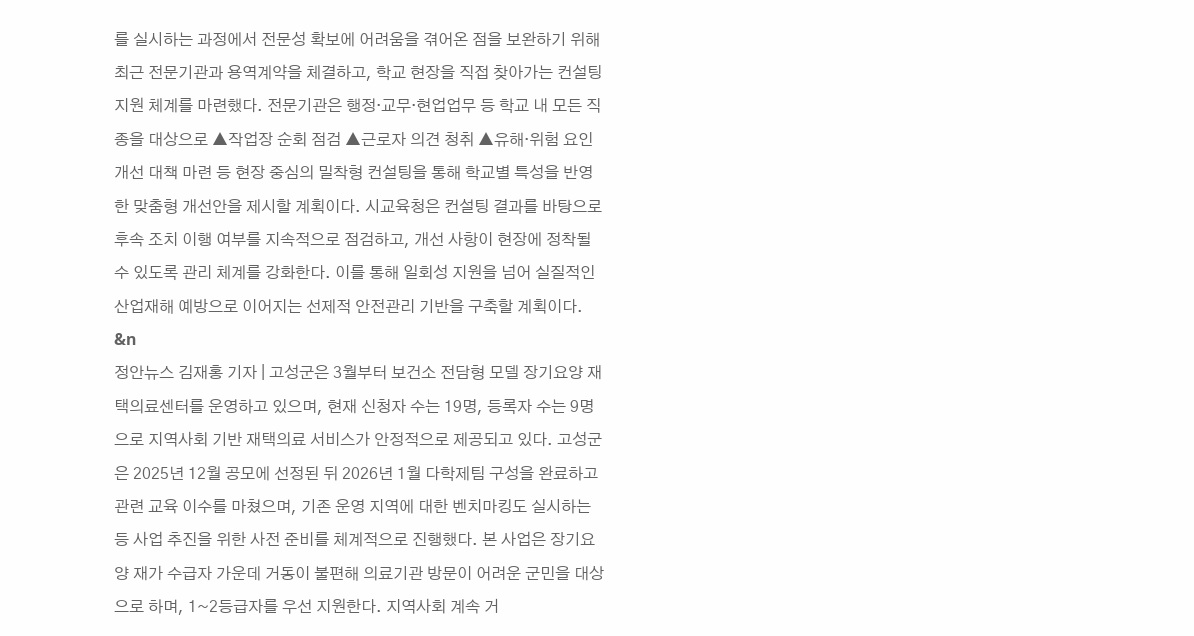를 실시하는 과정에서 전문성 확보에 어려움을 겪어온 점을 보완하기 위해 최근 전문기관과 용역계약을 체결하고, 학교 현장을 직접 찾아가는 컨설팅 지원 체계를 마련했다. 전문기관은 행정·교무·현업업무 등 학교 내 모든 직종을 대상으로 ▲작업장 순회 점검 ▲근로자 의견 청취 ▲유해·위험 요인 개선 대책 마련 등 현장 중심의 밀착형 컨설팅을 통해 학교별 특성을 반영한 맞춤형 개선안을 제시할 계획이다. 시교육청은 컨설팅 결과를 바탕으로 후속 조치 이행 여부를 지속적으로 점검하고, 개선 사항이 현장에 정착될 수 있도록 관리 체계를 강화한다. 이를 통해 일회성 지원을 넘어 실질적인 산업재해 예방으로 이어지는 선제적 안전관리 기반을 구축할 계획이다. &n
정안뉴스 김재홍 기자 | 고성군은 3월부터 보건소 전담형 모델 장기요양 재택의료센터를 운영하고 있으며, 현재 신청자 수는 19명, 등록자 수는 9명으로 지역사회 기반 재택의료 서비스가 안정적으로 제공되고 있다. 고성군은 2025년 12월 공모에 선정된 뒤 2026년 1월 다학제팀 구성을 완료하고 관련 교육 이수를 마쳤으며, 기존 운영 지역에 대한 벤치마킹도 실시하는 등 사업 추진을 위한 사전 준비를 체계적으로 진행했다. 본 사업은 장기요양 재가 수급자 가운데 거동이 불편해 의료기관 방문이 어려운 군민을 대상으로 하며, 1~2등급자를 우선 지원한다. 지역사회 계속 거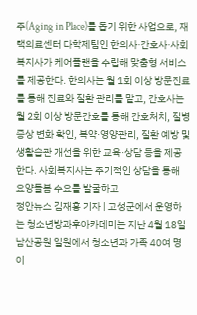주(Aging in Place)를 돕기 위한 사업으로, 재택의료센터 다학제팀인 한의사·간호사·사회복지사가 케어플랜을 수립해 맞춤형 서비스를 제공한다. 한의사는 월 1회 이상 방문진료를 통해 진료와 질환 관리를 맡고, 간호사는 월 2회 이상 방문간호를 통해 간호처치, 질병 증상 변화 확인, 복약·영양관리, 질환 예방 및 생활습관 개선을 위한 교육·상담 등을 제공한다. 사회복지사는 주기적인 상담을 통해 요양돌봄 수요를 발굴하고
정안뉴스 김재홍 기자 | 고성군에서 운영하는 청소년방과후아카데미는 지난 4월 18일 남산공원 일원에서 청소년과 가족 40여 명이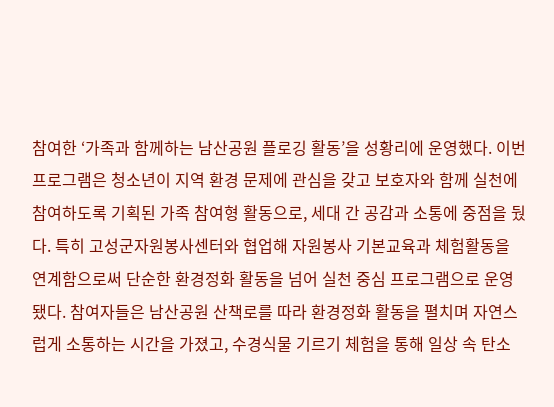참여한 ‘가족과 함께하는 남산공원 플로깅 활동’을 성황리에 운영했다. 이번 프로그램은 청소년이 지역 환경 문제에 관심을 갖고 보호자와 함께 실천에 참여하도록 기획된 가족 참여형 활동으로, 세대 간 공감과 소통에 중점을 뒀다. 특히 고성군자원봉사센터와 협업해 자원봉사 기본교육과 체험활동을 연계함으로써 단순한 환경정화 활동을 넘어 실천 중심 프로그램으로 운영됐다. 참여자들은 남산공원 산책로를 따라 환경정화 활동을 펼치며 자연스럽게 소통하는 시간을 가졌고, 수경식물 기르기 체험을 통해 일상 속 탄소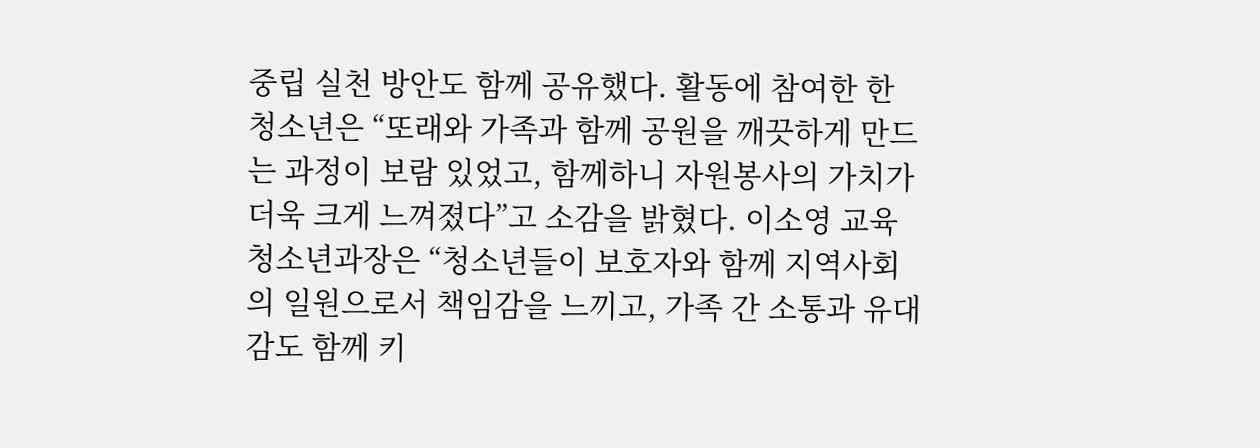중립 실천 방안도 함께 공유했다. 활동에 참여한 한 청소년은 “또래와 가족과 함께 공원을 깨끗하게 만드는 과정이 보람 있었고, 함께하니 자원봉사의 가치가 더욱 크게 느껴졌다”고 소감을 밝혔다. 이소영 교육청소년과장은 “청소년들이 보호자와 함께 지역사회의 일원으로서 책임감을 느끼고, 가족 간 소통과 유대감도 함께 키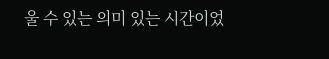울 수 있는 의미 있는 시간이었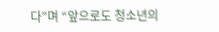다”며 “앞으로도 청소년의